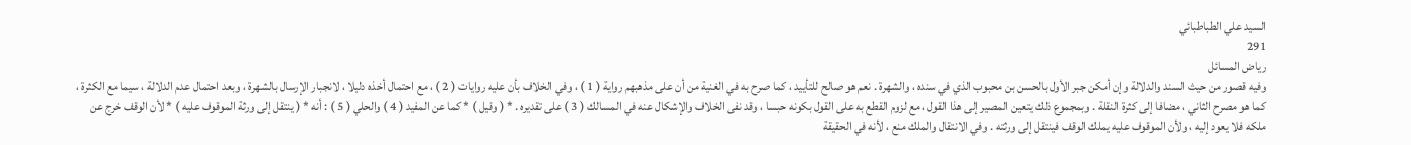السيد علي الطباطبائي
291
رياض المسائل
وفيه قصور من حيث السند والدلالة وإن أمكن جبر الأول بالحسن بن محبوب الذي في سنده ، والشهرة . نعم هو صالح للتأييد ، كما صرح به في الغنية من أن على مذهبهم رواية ( 1 ) ، وفي الخلاف بأن عليه روايات ( 2 ) ، مع احتمال أخذه دليلا ، لانجبار الإرسال بالشهرة ، وبعد احتمال عدم الدلالة ، سيما مع الكثرة ، كما هو مصرح الثاني ، مضافا إلى كثرة النقلة . وبمجموع ذلك يتعين المصير إلى هذا القول ، مع لزوم القطع به على القول بكونه حبسا ، وقد نفى الخلاف والإشكال عنه في المسالك ( 3 ) على تقديره . * ( وقيل ) * كما عن المفيد ( 4 ) والحلي ( 5 ) : أنه * ( ينتقل إلى ورثة الموقوف عليه ) * لأن الوقف خرج عن ملكه فلا يعود إليه ، ولأن الموقوف عليه يملك الوقف فينتقل إلى ورثته . وفي الانتقال والملك منع ، لأنه في الحقيقة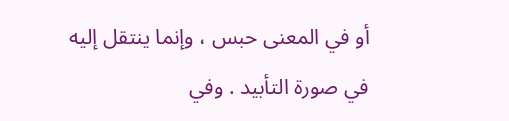أو في المعنى حبس ، وإنما ينتقل إليه في صورة التأبيد . وفي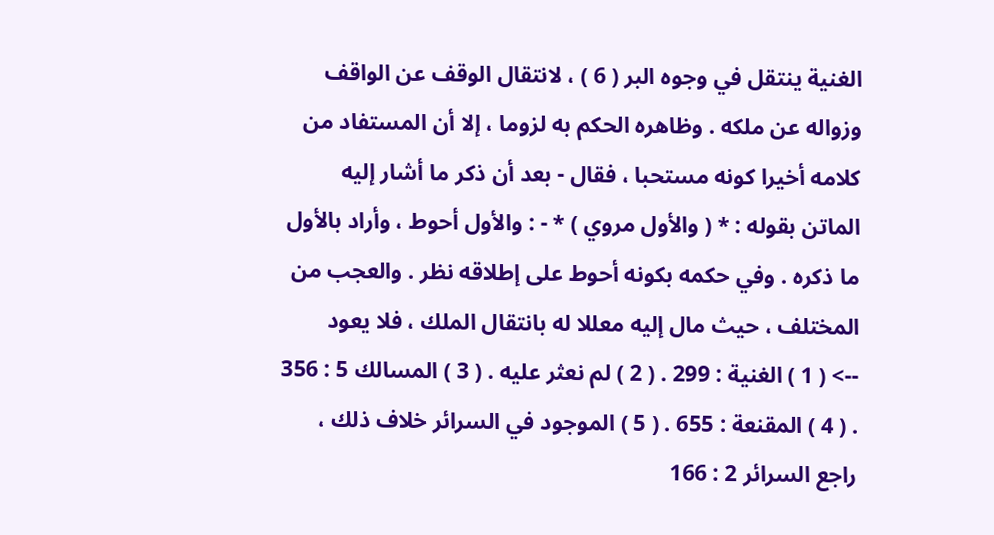الغنية ينتقل في وجوه البر ( 6 ) ، لانتقال الوقف عن الواقف وزواله عن ملكه . وظاهره الحكم به لزوما ، إلا أن المستفاد من كلامه أخيرا كونه مستحبا ، فقال - بعد أن ذكر ما أشار إليه الماتن بقوله : * ( والأول مروي ) * - : والأول أحوط ، وأراد بالأول ما ذكره . وفي حكمه بكونه أحوط على إطلاقه نظر . والعجب من المختلف ، حيث مال إليه معللا له بانتقال الملك ، فلا يعود
--> ( 1 ) الغنية : 299 . ( 2 ) لم نعثر عليه . ( 3 ) المسالك 5 : 356 . ( 4 ) المقنعة : 655 . ( 5 ) الموجود في السرائر خلاف ذلك ، راجع السرائر 2 : 166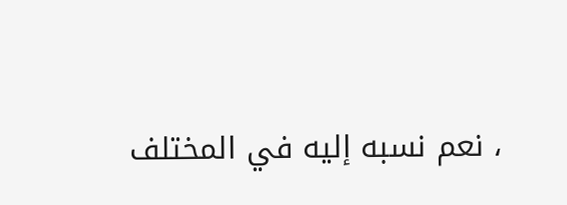، نعم نسبه إليه في المختلف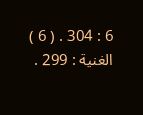6 : 304 . ( 6 ) الغنية : 299 .